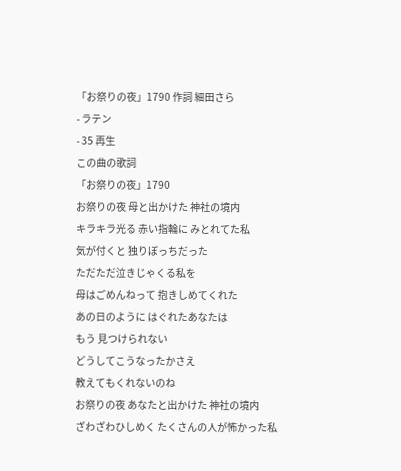「お祭りの夜」1790 作詞 細田さら
- ラテン
- 35 再生
この曲の歌詞
「お祭りの夜」1790
お祭りの夜 母と出かけた 神社の境内
キラキラ光る 赤い指輪に みとれてた私
気が付くと 独りぼっちだった
ただただ泣きじゃくる私を
母はごめんねって 抱きしめてくれた
あの日のように はぐれたあなたは
もう 見つけられない
どうしてこうなったかさえ
教えてもくれないのね
お祭りの夜 あなたと出かけた 神社の境内
ざわざわひしめく たくさんの人が怖かった私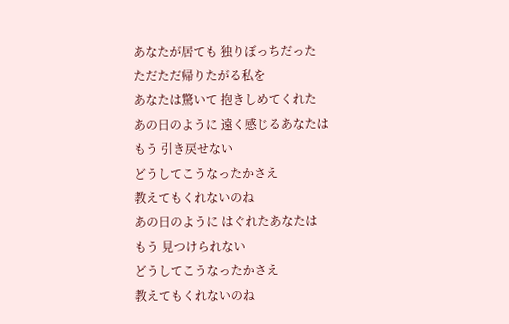あなたが居ても 独りぼっちだった
ただただ帰りたがる私を
あなたは驚いて 抱きしめてくれた
あの日のように 遠く感じるあなたは
もう 引き戻せない
どうしてこうなったかさえ
教えてもくれないのね
あの日のように はぐれたあなたは
もう 見つけられない
どうしてこうなったかさえ
教えてもくれないのね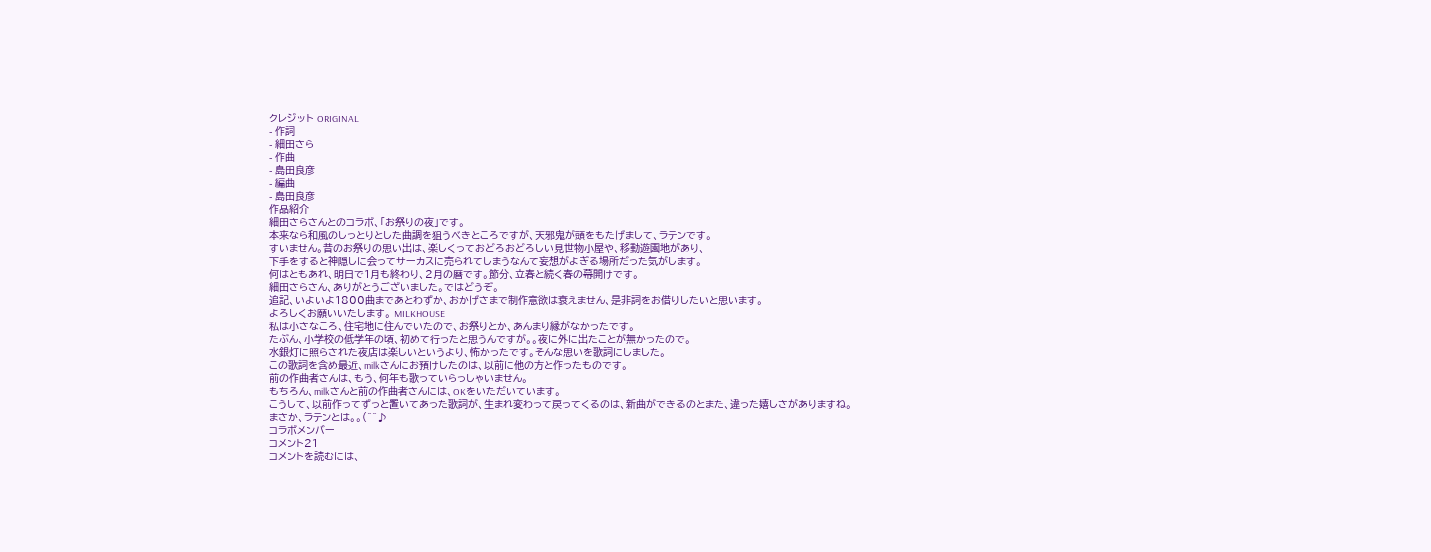クレジット ORIGINAL
- 作詞
- 細田さら
- 作曲
- 島田良彦
- 編曲
- 島田良彦
作品紹介
細田さらさんとのコラボ、「お祭りの夜」です。
本来なら和風のしっとりとした曲調を狙うべきところですが、天邪鬼が頭をもたげまして、ラテンです。
すいません。昔のお祭りの思い出は、楽しくっておどろおどろしい見世物小屋や、移動遊園地があり、
下手をすると神隠しに会ってサーカスに売られてしまうなんて妄想がよぎる場所だった気がします。
何はともあれ、明日で1月も終わり、2月の暦です。節分、立春と続く春の幕開けです。
細田さらさん、ありがとうございました。ではどうぞ。
追記、いよいよ1800曲まであとわずか、おかげさまで制作意欲は衰えません、是非詞をお借りしたいと思います。
よろしくお願いいたします。 MILKHOUSE
私は小さなころ、住宅地に住んでいたので、お祭りとか、あんまり縁がなかったです。
たぶん、小学校の低学年の頃、初めて行ったと思うんですが。。夜に外に出たことが無かったので。
水銀灯に照らされた夜店は楽しいというより、怖かったです。そんな思いを歌詞にしました。
この歌詞を含め最近、milkさんにお預けしたのは、以前に他の方と作ったものです。
前の作曲者さんは、もう、何年も歌っていらっしゃいません。
もちろん、milkさんと前の作曲者さんには、OKをいただいています。
こうして、以前作ってずっと置いてあった歌詞が、生まれ変わって戻ってくるのは、新曲ができるのとまた、違った嬉しさがありますね。
まさか、ラテンとは。。(^^♪
コラボメンバー
コメント21
コメントを読むには、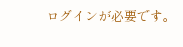ログインが必要です。